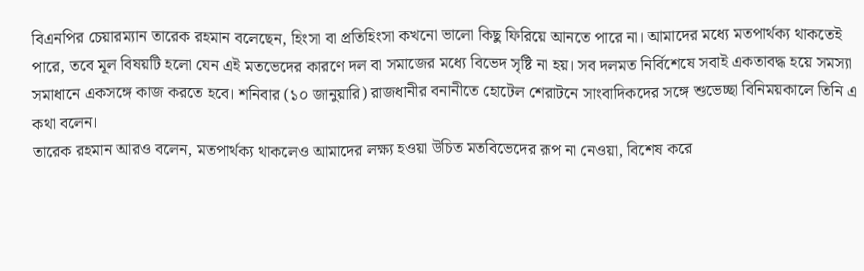বিএনপির চেয়ারম্যান তারেক রহমান বলেছেন, হিংসা বা প্রতিহিংসা কখনো ভালো কিছু ফিরিয়ে আনতে পারে না। আমাদের মধ্যে মতপার্থক্য থাকতেই পারে, তবে মূল বিষয়টি হলো যেন এই মতভেদের কারণে দল বা সমাজের মধ্যে বিভেদ সৃষ্টি না হয়। সব দলমত নির্বিশেষে সবাই একতাবদ্ধ হয়ে সমস্যা সমাধানে একসঙ্গে কাজ করতে হবে। শনিবার (১০ জানুয়ারি) রাজধানীর বনানীতে হোটেল শেরাটনে সাংবাদিকদের সঙ্গে শুভেচ্ছা বিনিময়কালে তিনি এ কথা বলেন।
তারেক রহমান আরও বলেন, মতপার্থক্য থাকলেও আমাদের লক্ষ্য হওয়া উচিত মতবিভেদের রূপ না নেওয়া, বিশেষ করে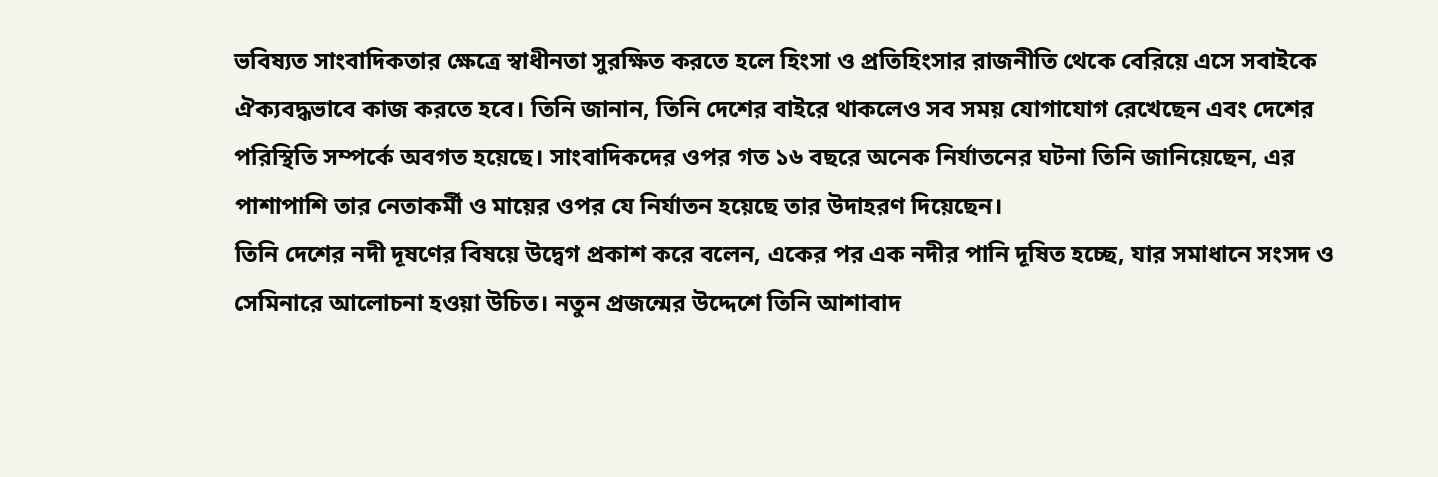ভবিষ্যত সাংবাদিকতার ক্ষেত্রে স্বাধীনতা সুরক্ষিত করতে হলে হিংসা ও প্রতিহিংসার রাজনীতি থেকে বেরিয়ে এসে সবাইকে ঐক্যবদ্ধভাবে কাজ করতে হবে। তিনি জানান, তিনি দেশের বাইরে থাকলেও সব সময় যোগাযোগ রেখেছেন এবং দেশের পরিস্থিতি সম্পর্কে অবগত হয়েছে। সাংবাদিকদের ওপর গত ১৬ বছরে অনেক নির্যাতনের ঘটনা তিনি জানিয়েছেন, এর পাশাপাশি তার নেতাকর্মী ও মায়ের ওপর যে নির্যাতন হয়েছে তার উদাহরণ দিয়েছেন।
তিনি দেশের নদী দূষণের বিষয়ে উদ্বেগ প্রকাশ করে বলেন, একের পর এক নদীর পানি দূষিত হচ্ছে, যার সমাধানে সংসদ ও সেমিনারে আলোচনা হওয়া উচিত। নতুন প্রজন্মের উদ্দেশে তিনি আশাবাদ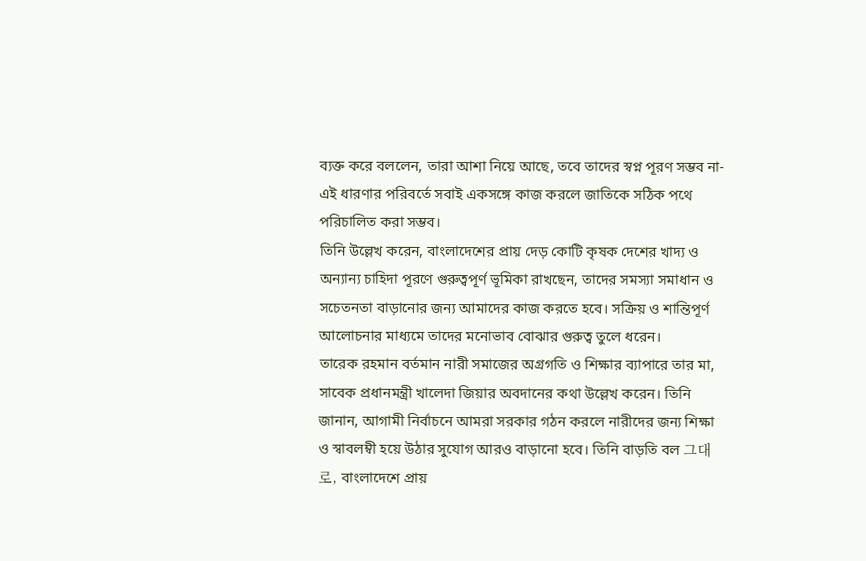ব্যক্ত করে বললেন, তারা আশা নিয়ে আছে, তবে তাদের স্বপ্ন পূরণ সম্ভব না- এই ধারণার পরিবর্তে সবাই একসঙ্গে কাজ করলে জাতিকে সঠিক পথে পরিচালিত করা সম্ভব।
তিনি উল্লেখ করেন, বাংলাদেশের প্রায় দেড় কোটি কৃষক দেশের খাদ্য ও অন্যান্য চাহিদা পূরণে গুরুত্বপূর্ণ ভূমিকা রাখছেন, তাদের সমস্যা সমাধান ও সচেতনতা বাড়ানোর জন্য আমাদের কাজ করতে হবে। সক্রিয় ও শান্তিপূর্ণ আলোচনার মাধ্যমে তাদের মনোভাব বোঝার গুরুত্ব তুলে ধরেন।
তারেক রহমান বর্তমান নারী সমাজের অগ্রগতি ও শিক্ষার ব্যাপারে তার মা, সাবেক প্রধানমন্ত্রী খালেদা জিয়ার অবদানের কথা উল্লেখ করেন। তিনি জানান, আগামী নির্বাচনে আমরা সরকার গঠন করলে নারীদের জন্য শিক্ষা ও স্বাবলম্বী হয়ে উঠার সুযোগ আরও বাড়ানো হবে। তিনি বাড়তি বল 그대로, বাংলাদেশে প্রায়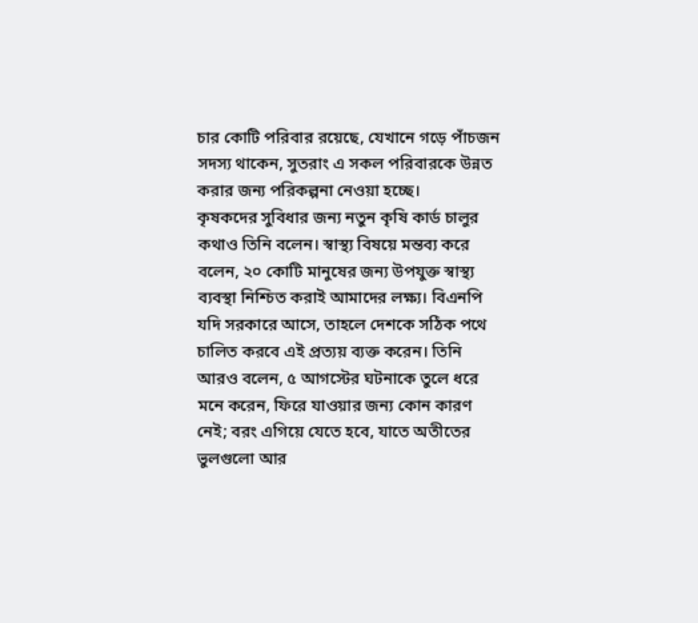চার কোটি পরিবার রয়েছে, যেখানে গড়ে পাঁচজন সদস্য থাকেন, সুতরাং এ সকল পরিবারকে উন্নত করার জন্য পরিকল্পনা নেওয়া হচ্ছে।
কৃষকদের সুবিধার জন্য নতুন কৃষি কার্ড চালুর কথাও তিনি বলেন। স্বাস্থ্য বিষয়ে মন্তব্য করে বলেন, ২০ কোটি মানুষের জন্য উপযুক্ত স্বাস্থ্য ব্যবস্থা নিশ্চিত করাই আমাদের লক্ষ্য। বিএনপি যদি সরকারে আসে, তাহলে দেশকে সঠিক পথে চালিত করবে এই প্রত্যয় ব্যক্ত করেন। তিনি আরও বলেন, ৫ আগস্টের ঘটনাকে তুলে ধরে মনে করেন, ফিরে যাওয়ার জন্য কোন কারণ নেই; বরং এগিয়ে যেতে হবে, যাতে অতীতের ভুলগুলো আর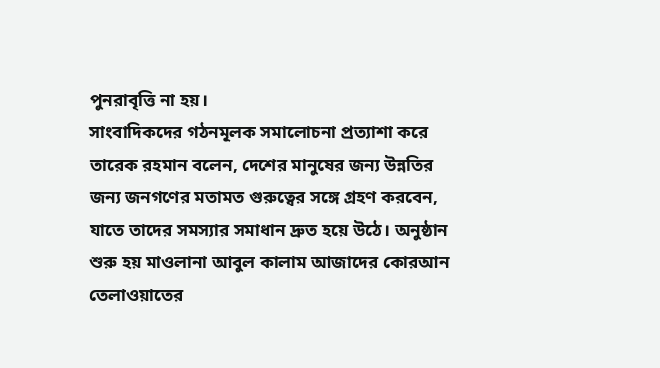পুনরাবৃত্তি না হয়।
সাংবাদিকদের গঠনমূলক সমালোচনা প্রত্যাশা করে তারেক রহমান বলেন, দেশের মানুষের জন্য উন্নতির জন্য জনগণের মতামত গুরুত্বের সঙ্গে গ্রহণ করবেন, যাতে তাদের সমস্যার সমাধান দ্রুত হয়ে উঠে। অনুষ্ঠান শুরু হয় মাওলানা আবুল কালাম আজাদের কোরআন তেলাওয়াতের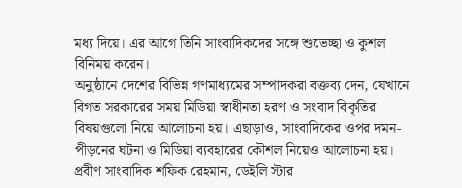মধ্য দিয়ে। এর আগে তিনি সাংবাদিকদের সঙ্গে শুভেচ্ছা ও কুশল বিনিময় করেন।
অনুষ্ঠানে দেশের বিভিন্ন গণমাধ্যমের সম্পাদকরা বক্তব্য দেন, যেখানে বিগত সরকারের সময় মিডিয়া স্বাধীনতা হরণ ও সংবাদ বিকৃতির বিষয়গুলো নিয়ে আলোচনা হয়। এছাড়াও, সাংবাদিকের ওপর দমন-পীড়নের ঘটনা ও মিডিয়া ব্যবহারের কৌশল নিয়েও আলোচনা হয়। প্রবীণ সাংবাদিক শফিক রেহমান, ডেইলি স্টার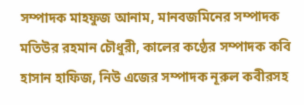সম্পাদক মাহফুজ আনাম, মানবজমিনের সম্পাদক মতিউর রহমান চৌধুরী, কালের কণ্ঠের সম্পাদক কবি হাসান হাফিজ, নিউ এজের সম্পাদক নূরুল কবীরসহ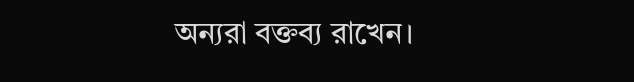অন্যরা বক্তব্য রাখেন।